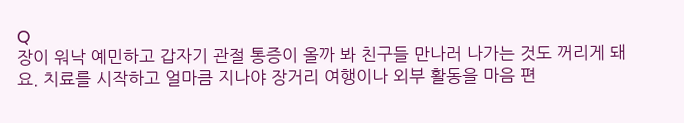Q
장이 워낙 예민하고 갑자기 관절 통증이 올까 봐 친구들 만나러 나가는 것도 꺼리게 돼요. 치료를 시작하고 얼마큼 지나야 장거리 여행이나 외부 활동을 마음 편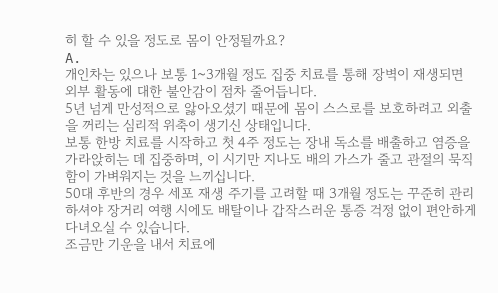히 할 수 있을 정도로 몸이 안정될까요?
A.
개인차는 있으나 보통 1~3개월 정도 집중 치료를 통해 장벽이 재생되면 외부 활동에 대한 불안감이 점차 줄어듭니다.
5년 넘게 만성적으로 앓아오셨기 때문에 몸이 스스로를 보호하려고 외출을 꺼리는 심리적 위축이 생기신 상태입니다.
보통 한방 치료를 시작하고 첫 4주 정도는 장내 독소를 배출하고 염증을 가라앉히는 데 집중하며, 이 시기만 지나도 배의 가스가 줄고 관절의 묵직함이 가벼워지는 것을 느끼십니다.
50대 후반의 경우 세포 재생 주기를 고려할 때 3개월 정도는 꾸준히 관리하셔야 장거리 여행 시에도 배탈이나 갑작스러운 통증 걱정 없이 편안하게 다녀오실 수 있습니다.
조금만 기운을 내서 치료에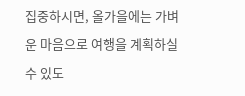집중하시면, 올가을에는 가벼운 마음으로 여행을 계획하실 수 있도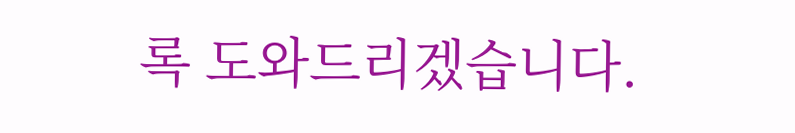록 도와드리겠습니다.